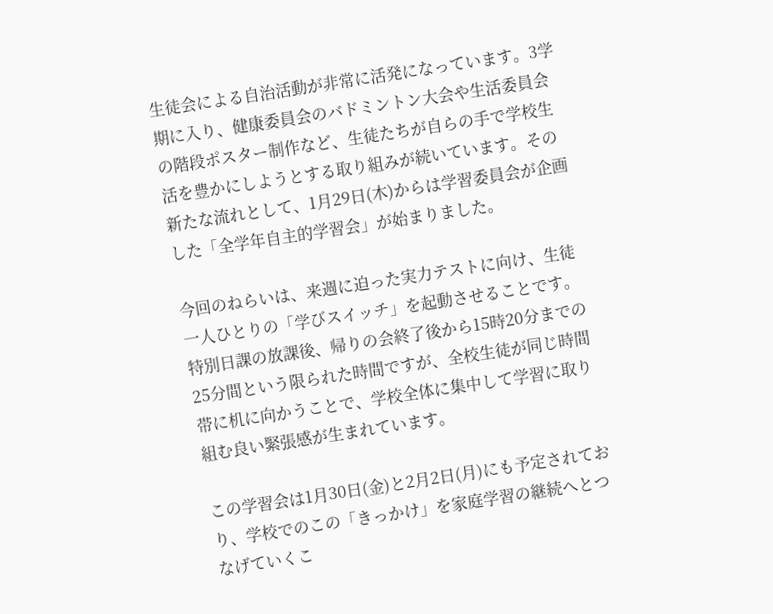生徒会による自治活動が非常に活発になっています。3学期に入り、健康委員会のバドミントン大会や生活委員会の階段ポスター制作など、生徒たちが自らの手で学校生活を豊かにしようとする取り組みが続いています。その新たな流れとして、1月29日(木)からは学習委員会が企画した「全学年自主的学習会」が始まりました。

今回のねらいは、来週に迫った実力テストに向け、生徒一人ひとりの「学びスイッチ」を起動させることです。特別日課の放課後、帰りの会終了後から15時20分までの25分間という限られた時間ですが、全校生徒が同じ時間帯に机に向かうことで、学校全体に集中して学習に取り組む良い緊張感が生まれています。

この学習会は1月30日(金)と2月2日(月)にも予定されており、学校でのこの「きっかけ」を家庭学習の継続へとつなげていくこ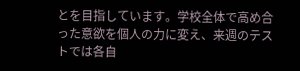とを目指しています。学校全体で高め合った意欲を個人の力に変え、来週のテストでは各自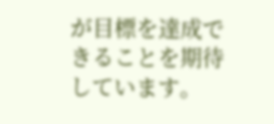が目標を達成できることを期待しています。